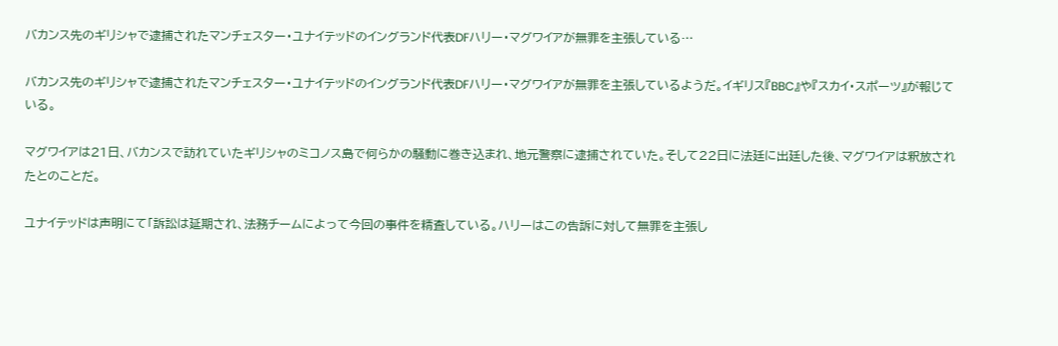バカンス先のギリシャで逮捕されたマンチェスター・ユナイテッドのイングランド代表DFハリー・マグワイアが無罪を主張している…

バカンス先のギリシャで逮捕されたマンチェスター・ユナイテッドのイングランド代表DFハリー・マグワイアが無罪を主張しているようだ。イギリス『BBC』や『スカイ・スポーツ』が報じている。

マグワイアは21日、バカンスで訪れていたギリシャのミコノス島で何らかの騒動に巻き込まれ、地元警察に逮捕されていた。そして22日に法廷に出廷した後、マグワイアは釈放されたとのことだ。

ユナイテッドは声明にて「訴訟は延期され、法務チームによって今回の事件を精査している。ハリーはこの告訴に対して無罪を主張し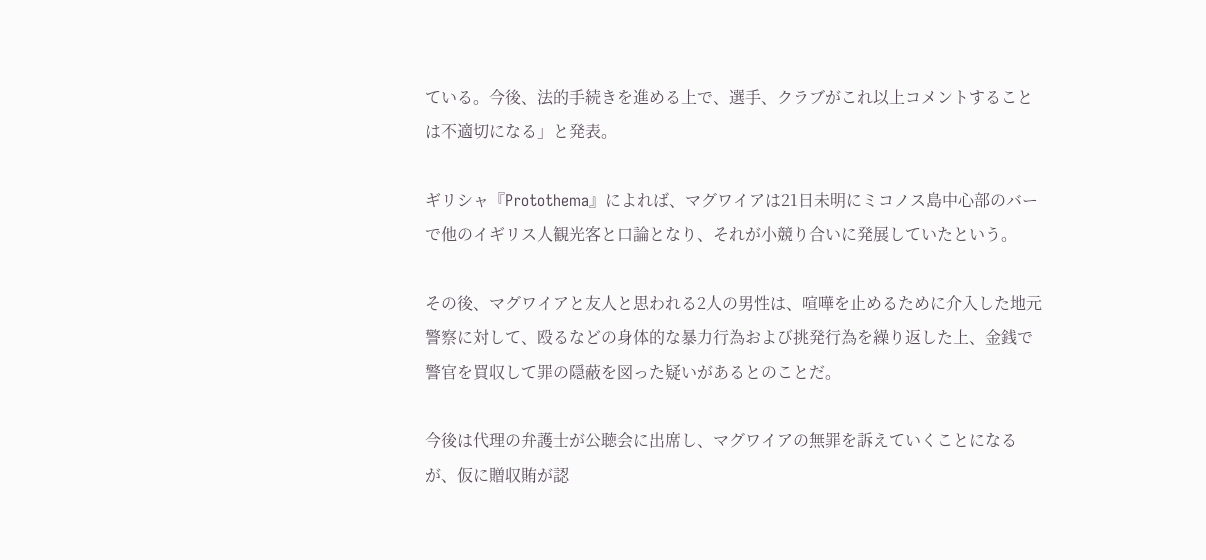ている。今後、法的手続きを進める上で、選手、クラブがこれ以上コメントすることは不適切になる」と発表。

ギリシャ『Protothema』によれば、マグワイアは21日未明にミコノス島中心部のバーで他のイギリス人観光客と口論となり、それが小競り合いに発展していたという。

その後、マグワイアと友人と思われる2人の男性は、喧嘩を止めるために介入した地元警察に対して、殴るなどの身体的な暴力行為および挑発行為を繰り返した上、金銭で警官を買収して罪の隠蔽を図った疑いがあるとのことだ。

今後は代理の弁護士が公聴会に出席し、マグワイアの無罪を訴えていくことになるが、仮に贈収賄が認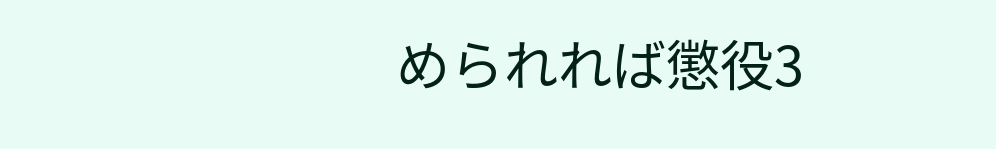められれば懲役3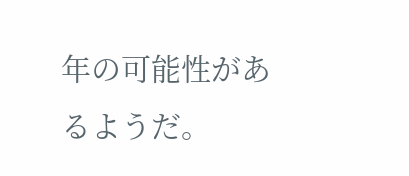年の可能性があるようだ。